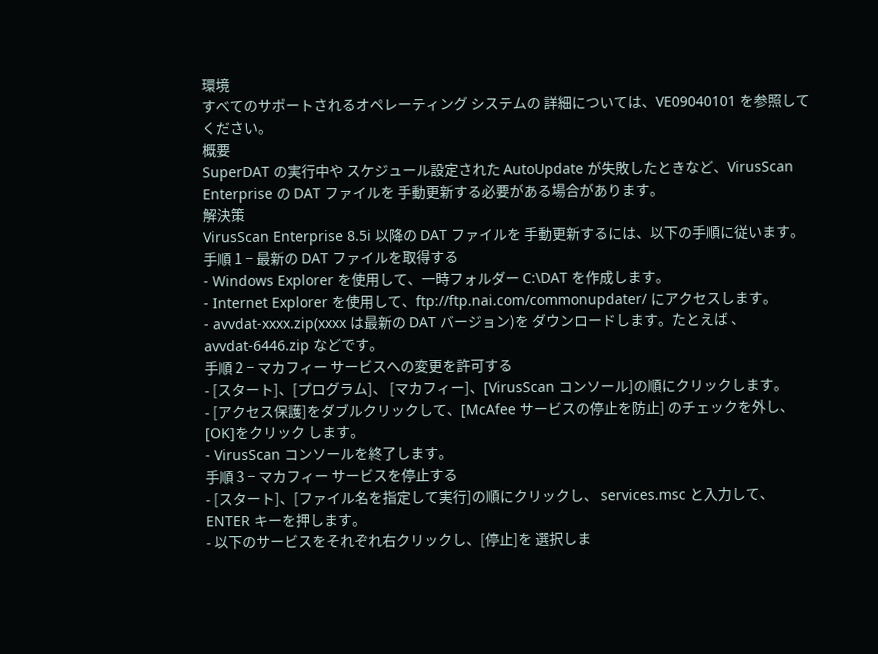環境
すべてのサポートされるオペレーティング システムの 詳細については、VE09040101 を参照してください。
概要
SuperDAT の実行中や スケジュール設定された AutoUpdate が失敗したときなど、VirusScan Enterprise の DAT ファイルを 手動更新する必要がある場合があります。
解決策
VirusScan Enterprise 8.5i 以降の DAT ファイルを 手動更新するには、以下の手順に従います。
手順 1 − 最新の DAT ファイルを取得する
- Windows Explorer を使用して、一時フォルダー C:\DAT を作成します。
- Internet Explorer を使用して、ftp://ftp.nai.com/commonupdater/ にアクセスします。
- avvdat-xxxx.zip(xxxx は最新の DAT バージョン)を ダウンロードします。たとえば 、avvdat-6446.zip などです。
手順 2 − マカフィー サービスへの変更を許可する
- [スタート]、[プログラム]、 [マカフィー]、[VirusScan コンソール]の順にクリックします。
- [アクセス保護]をダブルクリックして、[McAfee サービスの停止を防止] のチェックを外し、[OK]をクリック します。
- VirusScan コンソールを終了します。
手順 3 − マカフィー サービスを停止する
- [スタート]、[ファイル名を指定して実行]の順にクリックし、 services.msc と入力して、ENTER キーを押します。
- 以下のサービスをそれぞれ右クリックし、[停止]を 選択しま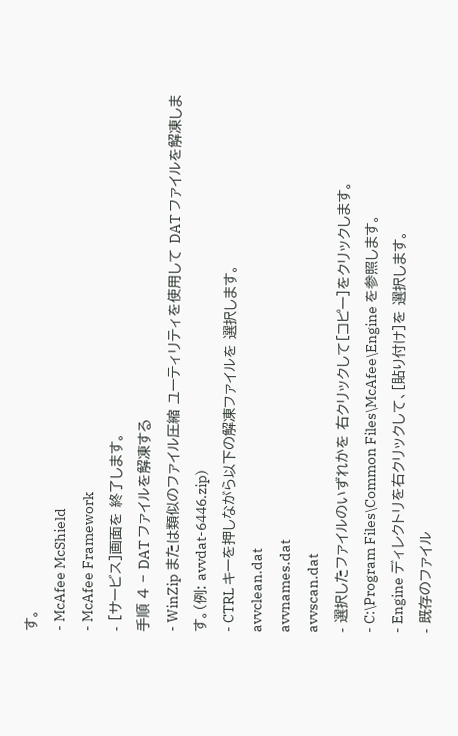す。
- McAfee McShield
- McAfee Framework
- [サービス]画面を 終了します。
手順 4 − DAT ファイルを解凍する
- WinZip または類似のファイル圧縮 ユーティリティを使用して DAT ファイルを解凍します。(例: avvdat-6446.zip)
- CTRL キーを押しながら以下の解凍ファイルを 選択します。
avvclean.dat
avvnames.dat
avvscan.dat
- 選択したファイルのいずれかを 右クリックして[コピー]をクリックします。
- C:\Program Files\Common Files\McAfee\Engine を参照します。
- Engine ディレクトリを右クリックして、[貼り付け]を 選択します。
- 既存のファイル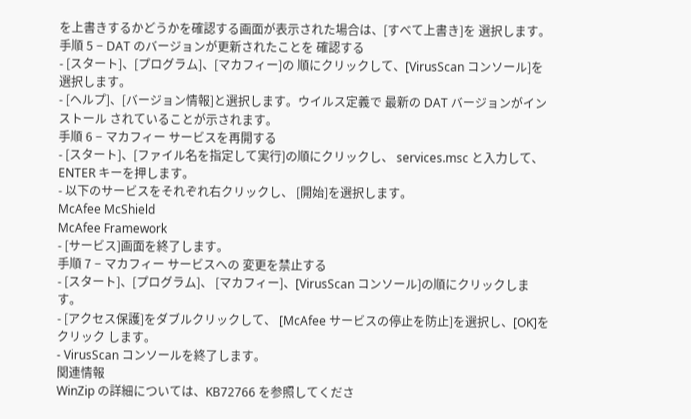を上書きするかどうかを確認する画面が表示された場合は、[すべて上書き]を 選択します。
手順 5 − DAT のバージョンが更新されたことを 確認する
- [スタート]、[プログラム]、[マカフィー]の 順にクリックして、[VirusScan コンソール]を 選択します。
- [ヘルプ]、[バージョン情報]と選択します。ウイルス定義で 最新の DAT バージョンがインストール されていることが示されます。
手順 6 − マカフィー サービスを再開する
- [スタート]、[ファイル名を指定して実行]の順にクリックし、 services.msc と入力して、ENTER キーを押します。
- 以下のサービスをそれぞれ右クリックし、 [開始]を選択します。
McAfee McShield
McAfee Framework
- [サービス]画面を終了します。
手順 7 − マカフィー サービスへの 変更を禁止する
- [スタート]、[プログラム]、 [マカフィー]、[VirusScan コンソール]の順にクリックします。
- [アクセス保護]をダブルクリックして、 [McAfee サービスの停止を防止]を選択し、[OK]をクリック します。
- VirusScan コンソールを終了します。
関連情報
WinZip の詳細については、KB72766 を参照してくださ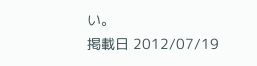い。
掲載日 2012/07/19